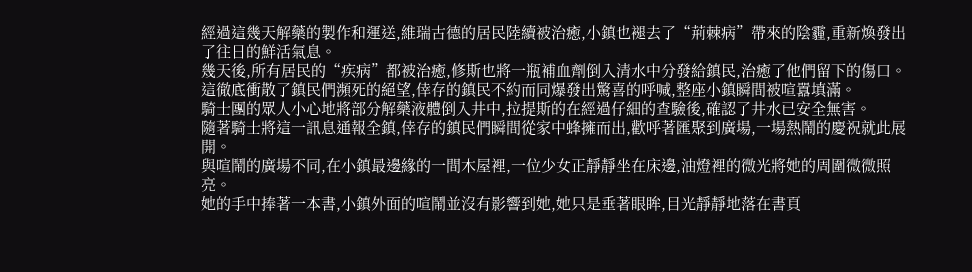經過這幾天解藥的製作和運送,維瑞古德的居民陸續被治癒,小鎮也褪去了“荊棘病”帶來的陰霾,重新煥發出了往日的鮮活氣息。
幾天後,所有居民的“疾病”都被治癒,修斯也將一瓶補血劑倒入清水中分發給鎮民,治癒了他們留下的傷口。
這徹底衝散了鎮民們瀕死的絕望,倖存的鎮民不約而同爆發出驚喜的呼喊,整座小鎮瞬間被喧囂填滿。
騎士團的眾人小心地將部分解藥液體倒入井中,拉提斯的在經過仔細的查驗後,確認了井水已安全無害。
隨著騎士將這一訊息通報全鎮,倖存的鎮民們瞬間從家中蜂擁而出,歡呼著匯聚到廣場,一場熱鬧的慶祝就此展開。
與喧鬧的廣場不同,在小鎮最邊緣的一間木屋裡,一位少女正靜靜坐在床邊,油燈裡的微光將她的周圍微微照亮。
她的手中捧著一本書,小鎮外面的喧鬧並沒有影響到她,她只是垂著眼眸,目光靜靜地落在書頁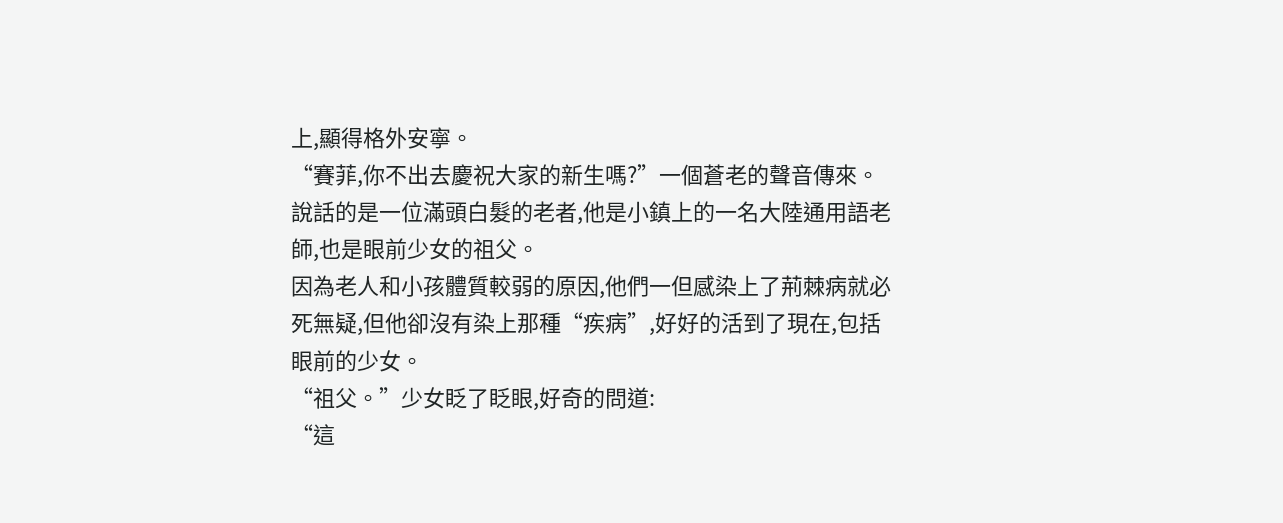上,顯得格外安寧。
“賽菲,你不出去慶祝大家的新生嗎?”一個蒼老的聲音傳來。
說話的是一位滿頭白髮的老者,他是小鎮上的一名大陸通用語老師,也是眼前少女的祖父。
因為老人和小孩體質較弱的原因,他們一但感染上了荊棘病就必死無疑,但他卻沒有染上那種“疾病”,好好的活到了現在,包括眼前的少女。
“祖父。”少女眨了眨眼,好奇的問道:
“這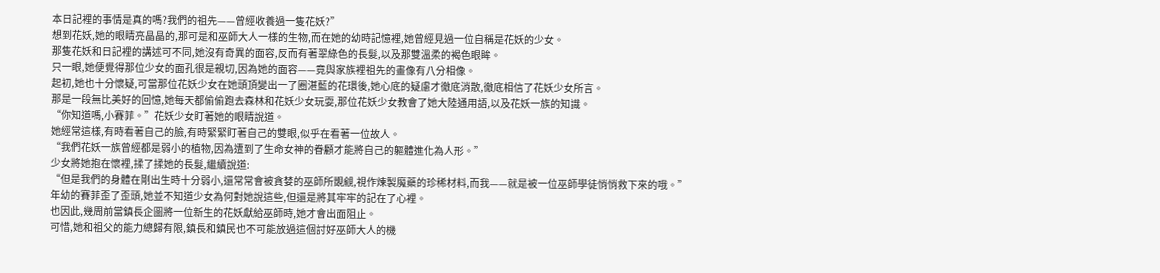本日記裡的事情是真的嗎?我們的祖先——曾經收養過一隻花妖?”
想到花妖,她的眼睛亮晶晶的,那可是和巫師大人一樣的生物,而在她的幼時記憶裡,她曾經見過一位自稱是花妖的少女。
那隻花妖和日記裡的講述可不同,她沒有奇異的面容,反而有著翠綠色的長髮,以及那雙溫柔的褐色眼眸。
只一眼,她便覺得那位少女的面孔很是親切,因為她的面容——竟與家族裡祖先的畫像有八分相像。
起初,她也十分懷疑,可當那位花妖少女在她頭頂變出一了圈湛藍的花環後,她心底的疑慮才徹底消散,徹底相信了花妖少女所言。
那是一段無比美好的回憶,她每天都偷偷跑去森林和花妖少女玩耍,那位花妖少女教會了她大陸通用語,以及花妖一族的知識。
“你知道嗎,小賽菲。”花妖少女盯著她的眼睛說道。
她經常這樣,有時看著自己的臉,有時緊緊盯著自己的雙眼,似乎在看著一位故人。
“我們花妖一族曾經都是弱小的植物,因為遭到了生命女神的眷顧才能將自己的軀體進化為人形。”
少女將她抱在懷裡,揉了揉她的長髮,繼續說道:
“但是我們的身體在剛出生時十分弱小,還常常會被貪婪的巫師所覬覦,視作煉製魔藥的珍稀材料,而我——就是被一位巫師學徒悄悄救下來的哦。”
年幼的賽菲歪了歪頭,她並不知道少女為何對她說這些,但還是將其牢牢的記在了心裡。
也因此,幾周前當鎮長企圖將一位新生的花妖獻給巫師時,她才會出面阻止。
可惜,她和祖父的能力總歸有限,鎮長和鎮民也不可能放過這個討好巫師大人的機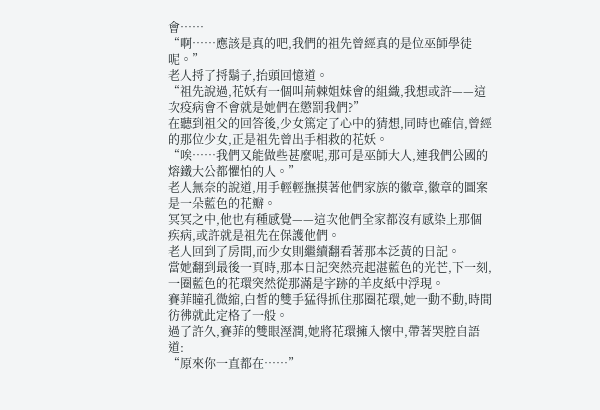會……
“啊……應該是真的吧,我們的祖先曾經真的是位巫師學徒呢。”
老人捋了捋鬍子,抬頭回憶道。
“祖先說過,花妖有一個叫荊棘姐妹會的組織,我想或許——這次疫病會不會就是她們在懲罰我們?”
在聽到祖父的回答後,少女篤定了心中的猜想,同時也確信,曾經的那位少女,正是祖先曾出手相救的花妖。
“唉……我們又能做些甚麼呢,那可是巫師大人,連我們公國的熔鐵大公都懼怕的人。”
老人無奈的說道,用手輕輕撫摸著他們家族的徽章,徽章的圖案是一朵藍色的花瓣。
冥冥之中,他也有種感覺——這次他們全家都沒有感染上那個疾病,或許就是祖先在保護他們。
老人回到了房間,而少女則繼續翻看著那本泛黃的日記。
當她翻到最後一頁時,那本日記突然亮起湛藍色的光芒,下一刻,一圈藍色的花環突然從那滿是字跡的羊皮紙中浮現。
賽菲瞳孔微縮,白皙的雙手猛得抓住那圈花環,她一動不動,時間彷彿就此定格了一般。
過了許久,賽菲的雙眼溼潤,她將花環擁入懷中,帶著哭腔自語道:
“原來你一直都在……”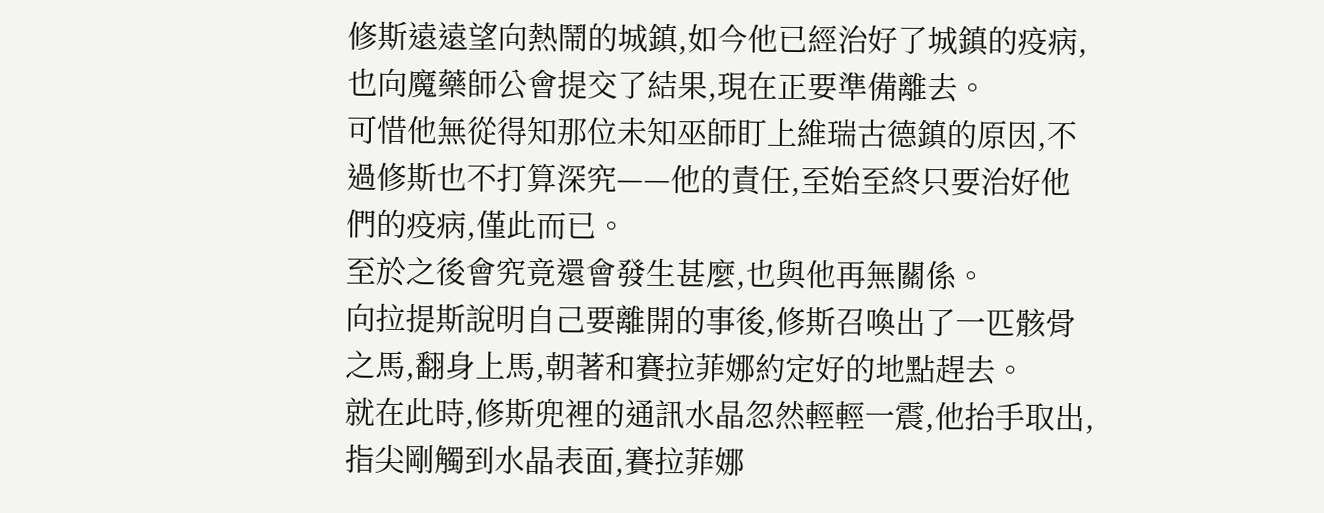修斯遠遠望向熱鬧的城鎮,如今他已經治好了城鎮的疫病,也向魔藥師公會提交了結果,現在正要準備離去。
可惜他無從得知那位未知巫師盯上維瑞古德鎮的原因,不過修斯也不打算深究——他的責任,至始至終只要治好他們的疫病,僅此而已。
至於之後會究竟還會發生甚麼,也與他再無關係。
向拉提斯說明自己要離開的事後,修斯召喚出了一匹骸骨之馬,翻身上馬,朝著和賽拉菲娜約定好的地點趕去。
就在此時,修斯兜裡的通訊水晶忽然輕輕一震,他抬手取出,指尖剛觸到水晶表面,賽拉菲娜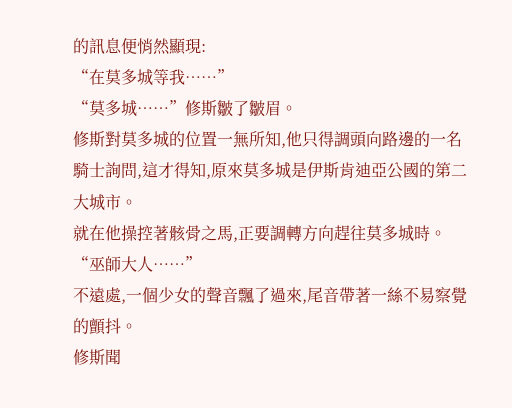的訊息便悄然顯現:
“在莫多城等我……”
“莫多城……”修斯皺了皺眉。
修斯對莫多城的位置一無所知,他只得調頭向路邊的一名騎士詢問,這才得知,原來莫多城是伊斯肯迪亞公國的第二大城市。
就在他操控著骸骨之馬,正要調轉方向趕往莫多城時。
“巫師大人……”
不遠處,一個少女的聲音飄了過來,尾音帶著一絲不易察覺的顫抖。
修斯聞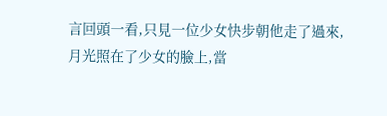言回頭一看,只見一位少女快步朝他走了過來,月光照在了少女的臉上,當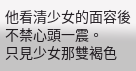他看清少女的面容後不禁心頭一震。
只見少女那雙褐色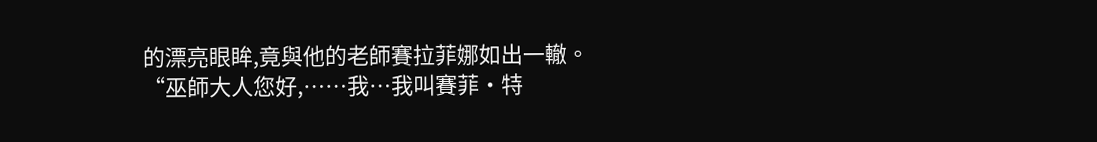的漂亮眼眸,竟與他的老師賽拉菲娜如出一轍。
“巫師大人您好,……我…我叫賽菲·特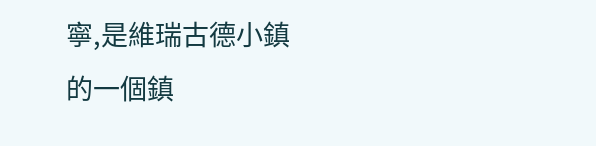寧,是維瑞古德小鎮的一個鎮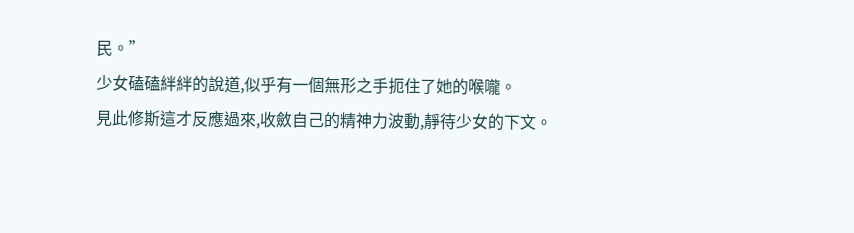民。”
少女磕磕絆絆的說道,似乎有一個無形之手扼住了她的喉嚨。
見此修斯這才反應過來,收斂自己的精神力波動,靜待少女的下文。